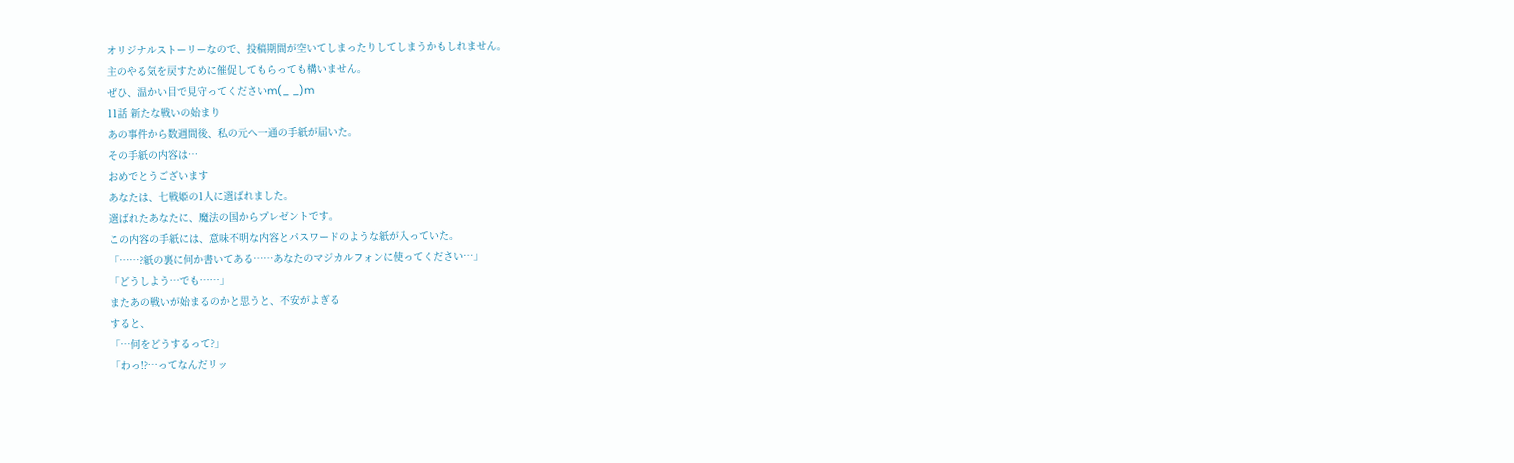オリジナルストーリーなので、投稿期間が空いてしまったりしてしまうかもしれません。
主のやる気を戻すために催促してもらっても構いません。
ぜひ、温かい目で見守ってくださいm(_ _)m
11話 新たな戦いの始まり
あの事件から数週間後、私の元へ一通の手紙が届いた。
その手紙の内容は…
おめでとうございます
あなたは、七戦姫の1人に選ばれました。
選ばれたあなたに、魔法の国からプレゼントです。
この内容の手紙には、意味不明な内容とパスワードのような紙が入っていた。
「……?紙の裏に何か書いてある……あなたのマジカルフォンに使ってください…」
「どうしよう…でも……」
またあの戦いが始まるのかと思うと、不安がよぎる
すると、
「…何をどうするって?」
「わっ!?…ってなんだリッ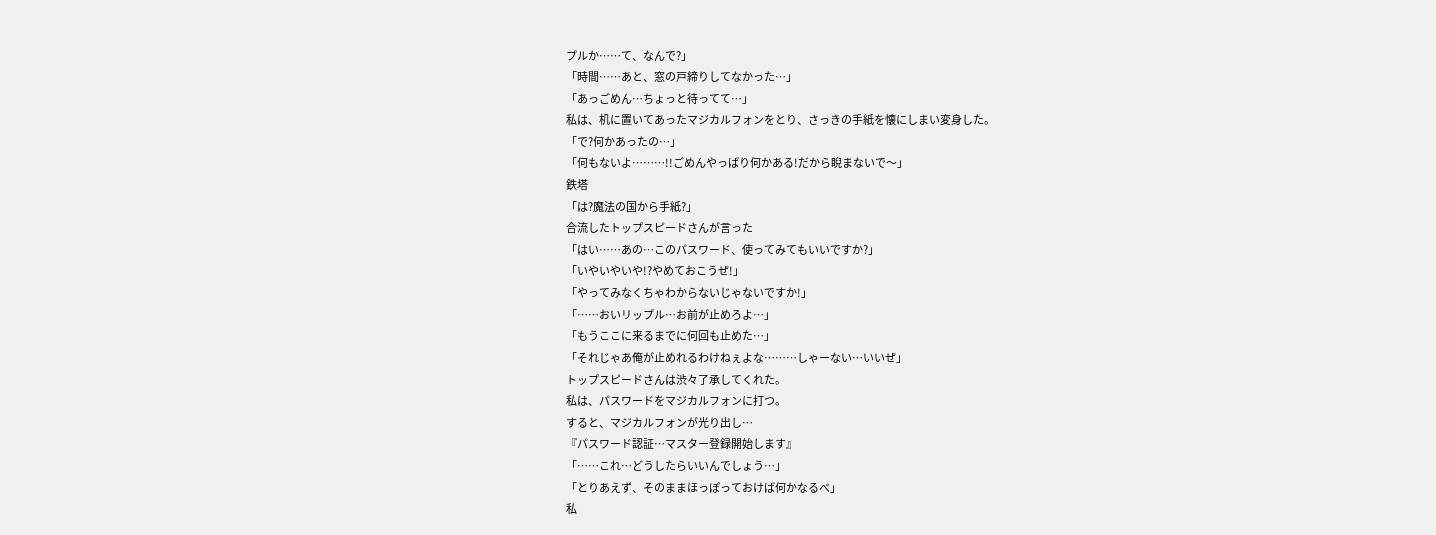プルか……て、なんで?」
「時間……あと、窓の戸締りしてなかった…」
「あっごめん…ちょっと待ってて…」
私は、机に置いてあったマジカルフォンをとり、さっきの手紙を懐にしまい変身した。
「で?何かあったの…」
「何もないよ………!!ごめんやっぱり何かある!だから睨まないで〜」
鉄塔
「は?魔法の国から手紙?」
合流したトップスピードさんが言った
「はい……あの…このパスワード、使ってみてもいいですか?」
「いやいやいや!?やめておこうぜ!」
「やってみなくちゃわからないじゃないですか!」
「……おいリップル…お前が止めろよ…」
「もうここに来るまでに何回も止めた…」
「それじゃあ俺が止めれるわけねぇよな………しゃーない…いいぜ」
トップスピードさんは渋々了承してくれた。
私は、パスワードをマジカルフォンに打つ。
すると、マジカルフォンが光り出し…
『パスワード認証…マスター登録開始します』
「……これ…どうしたらいいんでしょう…」
「とりあえず、そのままほっぽっておけば何かなるべ」
私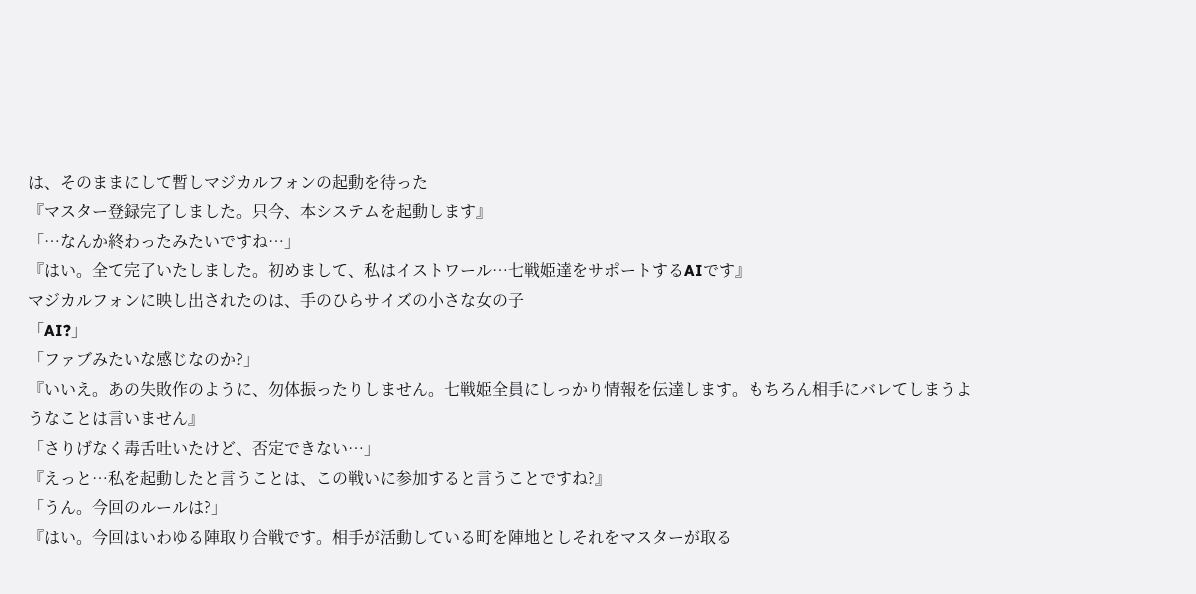は、そのままにして暫しマジカルフォンの起動を待った
『マスター登録完了しました。只今、本システムを起動します』
「…なんか終わったみたいですね…」
『はい。全て完了いたしました。初めまして、私はイストワール…七戦姫達をサポートするAIです』
マジカルフォンに映し出されたのは、手のひらサイズの小さな女の子
「AI?」
「ファブみたいな感じなのか?」
『いいえ。あの失敗作のように、勿体振ったりしません。七戦姫全員にしっかり情報を伝達します。もちろん相手にバレてしまうようなことは言いません』
「さりげなく毒舌吐いたけど、否定できない…」
『えっと…私を起動したと言うことは、この戦いに参加すると言うことですね?』
「うん。今回のルールは?」
『はい。今回はいわゆる陣取り合戦です。相手が活動している町を陣地としそれをマスターが取る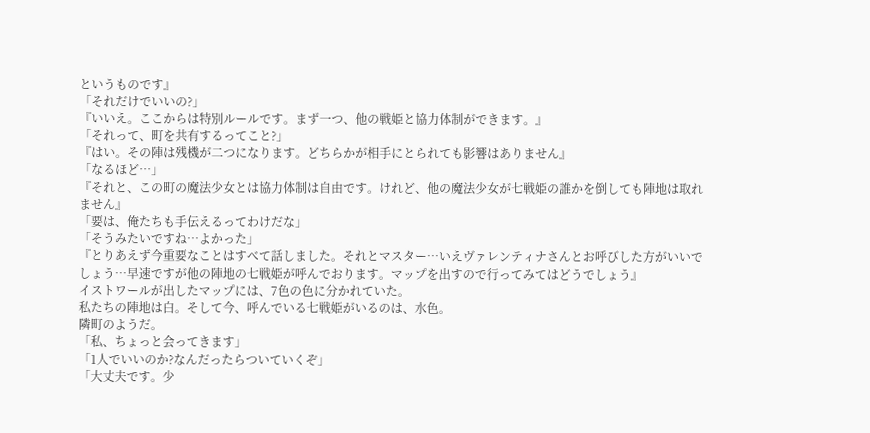というものです』
「それだけでいいの?」
『いいえ。ここからは特別ルールです。まず一つ、他の戦姫と協力体制ができます。』
「それって、町を共有するってこと?」
『はい。その陣は残機が二つになります。どちらかが相手にとられても影響はありません』
「なるほど…」
『それと、この町の魔法少女とは協力体制は自由です。けれど、他の魔法少女が七戦姫の誰かを倒しても陣地は取れません』
「要は、俺たちも手伝えるってわけだな」
「そうみたいですね…よかった」
『とりあえず今重要なことはすべて話しました。それとマスター…いえヴァレンティナさんとお呼びした方がいいでしょう…早速ですが他の陣地の七戦姫が呼んでおります。マップを出すので行ってみてはどうでしょう』
イストワールが出したマップには、7色の色に分かれていた。
私たちの陣地は白。そして今、呼んでいる七戦姫がいるのは、水色。
隣町のようだ。
「私、ちょっと会ってきます」
「1人でいいのか?なんだったらついていくぞ」
「大丈夫です。少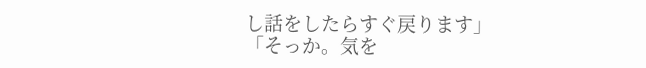し話をしたらすぐ戻ります」
「そっか。気を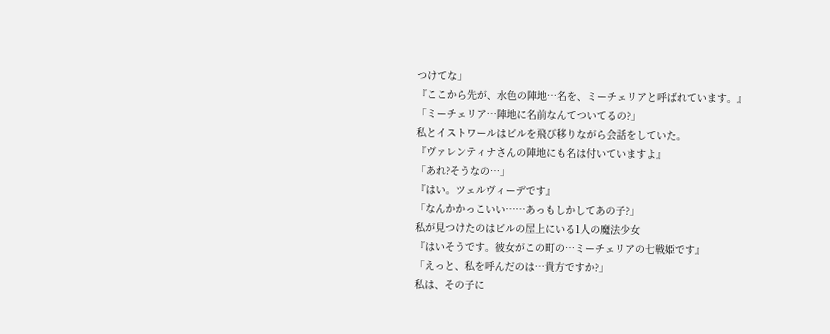つけてな」
『ここから先が、水色の陣地…名を、ミーチェリアと呼ばれています。』
「ミーチェリア…陣地に名前なんてついてるの?」
私とイストワールはビルを飛び移りながら会話をしていた。
『ヴァレンティナさんの陣地にも名は付いていますよ』
「あれ?そうなの…」
『はい。ツェルヴィーデです』
「なんかかっこいい……あっもしかしてあの子?」
私が見つけたのはビルの屋上にいる1人の魔法少女
『はいそうです。彼女がこの町の…ミーチェリアの七戦姫です』
「えっと、私を呼んだのは…貴方ですか?」
私は、その子に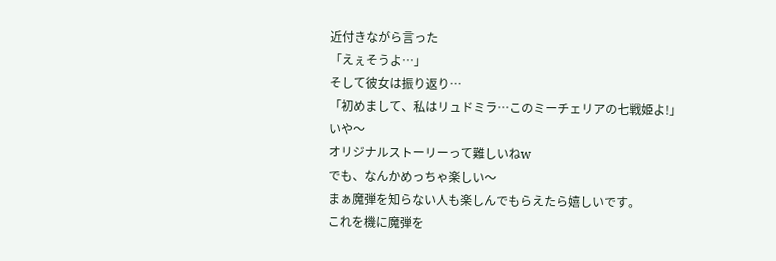近付きながら言った
「えぇそうよ…」
そして彼女は振り返り…
「初めまして、私はリュドミラ…このミーチェリアの七戦姫よ!」
いや〜
オリジナルストーリーって難しいねw
でも、なんかめっちゃ楽しい〜
まぁ魔弾を知らない人も楽しんでもらえたら嬉しいです。
これを機に魔弾を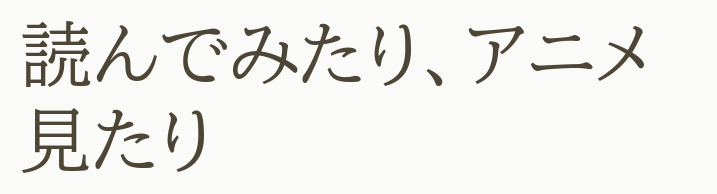読んでみたり、アニメ見たり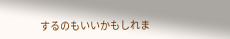するのもいいかもしれま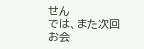せん
では、また次回お会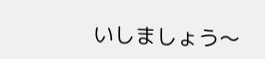いしましょう〜